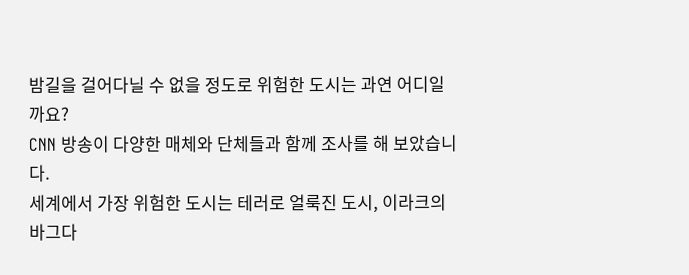밤길을 걸어다닐 수 없을 정도로 위험한 도시는 과연 어디일까요?
CNN 방송이 다양한 매체와 단체들과 함께 조사를 해 보았습니다.
세계에서 가장 위험한 도시는 테러로 얼룩진 도시, 이라크의 바그다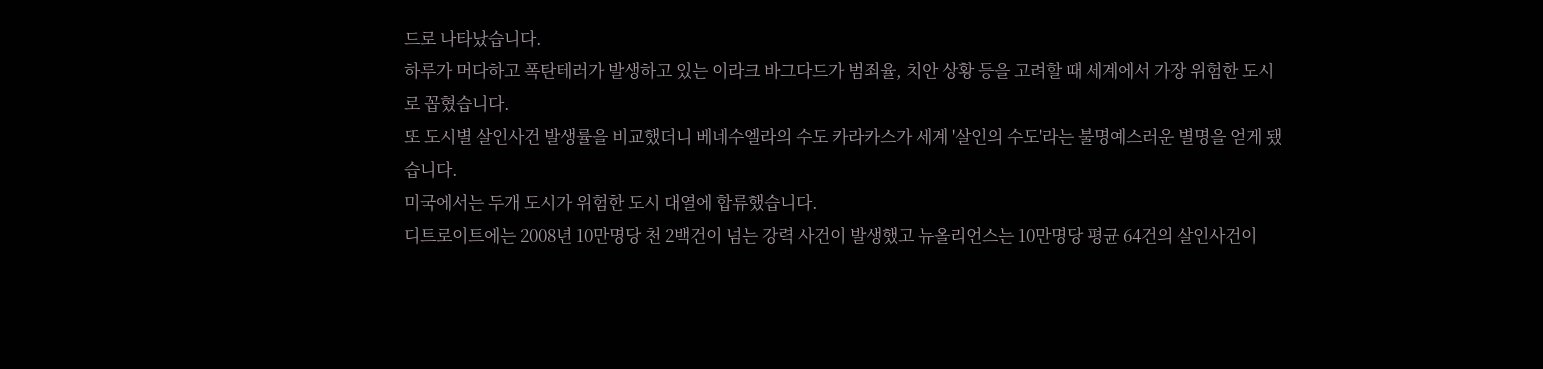드로 나타났습니다.
하루가 머다하고 폭탄테러가 발생하고 있는 이라크 바그다드가 범죄율, 치안 상황 등을 고려할 때 세계에서 가장 위험한 도시로 꼽혔습니다.
또 도시별 살인사건 발생률을 비교했더니 베네수엘라의 수도 카라카스가 세계 '살인의 수도'라는 불명예스러운 별명을 얻게 됐습니다.
미국에서는 두개 도시가 위험한 도시 대열에 합류했습니다.
디트로이트에는 2008년 10만명당 천 2백건이 넘는 강력 사건이 발생했고 뉴올리언스는 10만명당 평균 64건의 살인사건이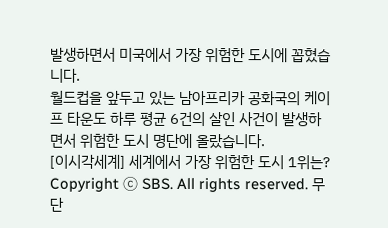발생하면서 미국에서 가장 위험한 도시에 꼽혔습니다.
월드컵을 앞두고 있는 남아프리카 공화국의 케이프 타운도 하루 평균 6건의 살인 사건이 발생하면서 위험한 도시 명단에 올랐습니다.
[이시각세계] 세계에서 가장 위험한 도시 1위는?
Copyright Ⓒ SBS. All rights reserved. 무단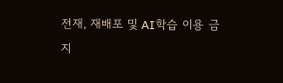전재, 재배포 및 AI학습 이용 금지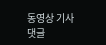동영상 기사
댓글